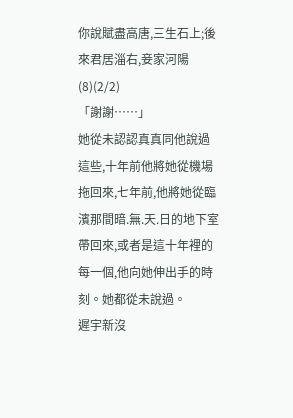你說賦盡高唐,三生石上;後來君居淄右,妾家河陽(8)(2/2)
「謝謝……」
她從未認認真真同他說過這些,十年前他將她從機場拖回來,七年前,他將她從臨濱那間暗.無.天.日的地下室帶回來,或者是這十年裡的每一個,他向她伸出手的時刻。她都從未說過。
遲宇新沒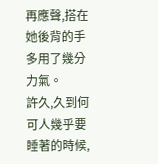再應聲,搭在她後背的手多用了幾分力氣。
許久,久到何可人幾乎要睡著的時候,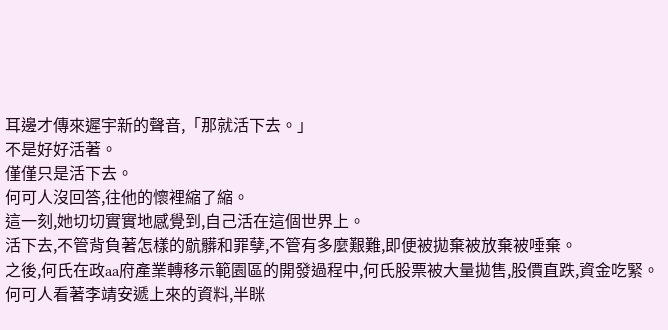耳邊才傳來遲宇新的聲音,「那就活下去。」
不是好好活著。
僅僅只是活下去。
何可人沒回答,往他的懷裡縮了縮。
這一刻,她切切實實地感覺到,自己活在這個世界上。
活下去,不管背負著怎樣的骯髒和罪孽,不管有多麼艱難,即便被拋棄被放棄被唾棄。
之後,何氏在政aa府產業轉移示範園區的開發過程中,何氏股票被大量拋售,股價直跌,資金吃緊。
何可人看著李靖安遞上來的資料,半眯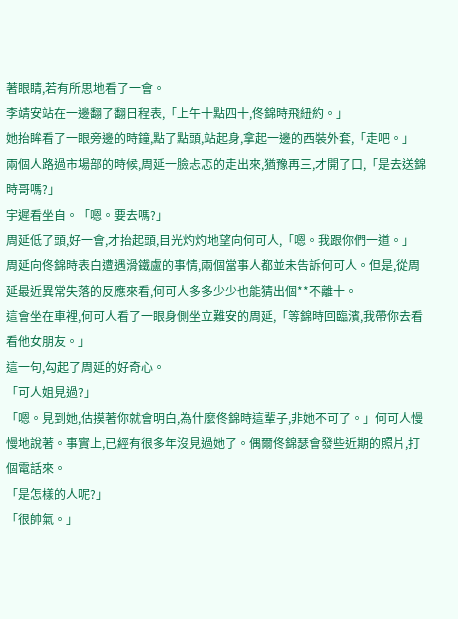著眼睛,若有所思地看了一會。
李靖安站在一邊翻了翻日程表,「上午十點四十,佟錦時飛紐約。」
她抬眸看了一眼旁邊的時鐘,點了點頭,站起身,拿起一邊的西裝外套,「走吧。」
兩個人路過市場部的時候,周延一臉忐忑的走出來,猶豫再三,才開了口,「是去送錦時哥嗎?」
宇遲看坐自。「嗯。要去嗎?」
周延低了頭,好一會,才抬起頭,目光灼灼地望向何可人,「嗯。我跟你們一道。」
周延向佟錦時表白遭遇滑鐵盧的事情,兩個當事人都並未告訴何可人。但是,從周延最近異常失落的反應來看,何可人多多少少也能猜出個**不離十。
這會坐在車裡,何可人看了一眼身側坐立難安的周延,「等錦時回臨濱,我帶你去看看他女朋友。」
這一句,勾起了周延的好奇心。
「可人姐見過?」
「嗯。見到她,估摸著你就會明白,為什麼佟錦時這輩子,非她不可了。」何可人慢慢地說著。事實上,已經有很多年沒見過她了。偶爾佟錦瑟會發些近期的照片,打個電話來。
「是怎樣的人呢?」
「很帥氣。」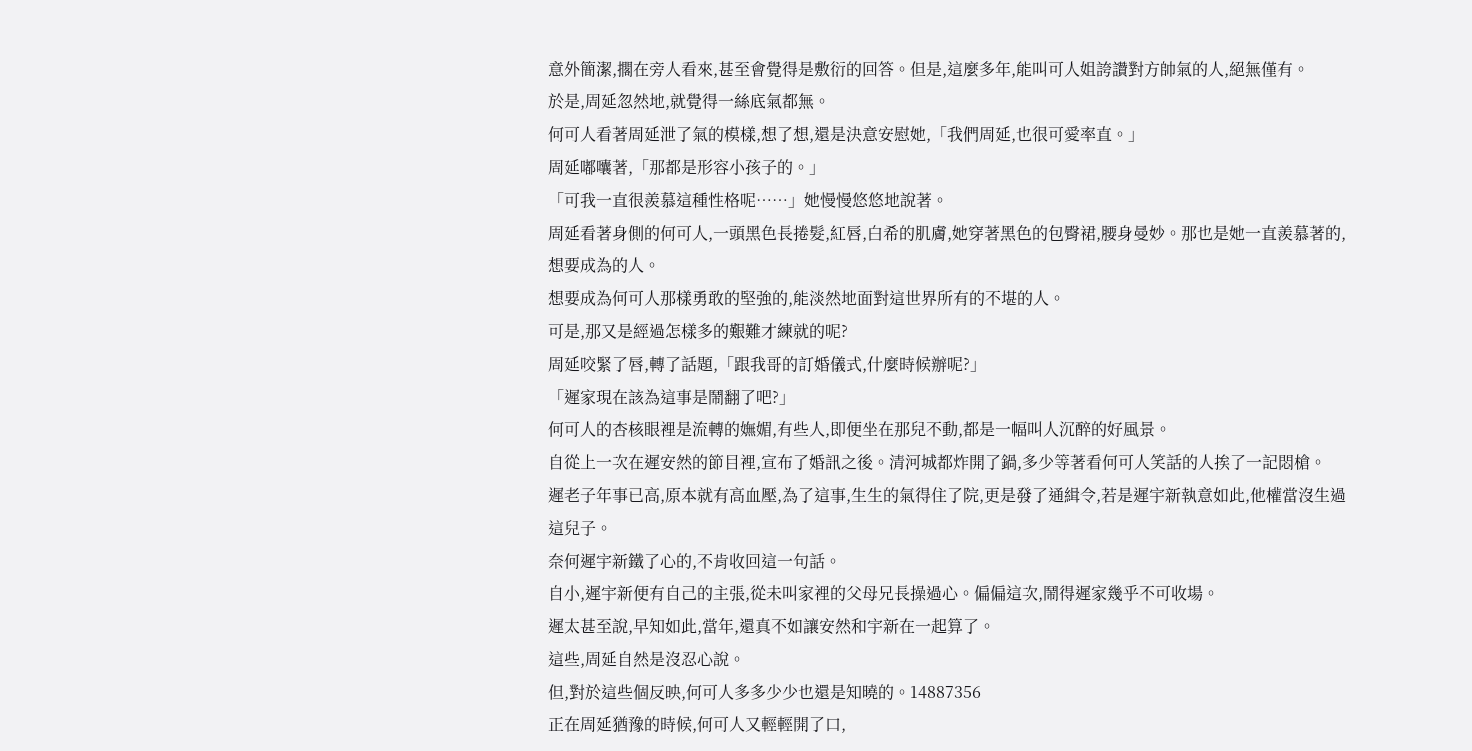意外簡潔,擱在旁人看來,甚至會覺得是敷衍的回答。但是,這麼多年,能叫可人姐誇讚對方帥氣的人,絕無僅有。
於是,周延忽然地,就覺得一絲底氣都無。
何可人看著周延泄了氣的模樣,想了想,還是決意安慰她,「我們周延,也很可愛率直。」
周延嘟囔著,「那都是形容小孩子的。」
「可我一直很羨慕這種性格呢……」她慢慢悠悠地說著。
周延看著身側的何可人,一頭黑色長捲髮,紅唇,白希的肌膚,她穿著黑色的包臀裙,腰身曼妙。那也是她一直羨慕著的,想要成為的人。
想要成為何可人那樣勇敢的堅強的,能淡然地面對這世界所有的不堪的人。
可是,那又是經過怎樣多的艱難才練就的呢?
周延咬緊了唇,轉了話題,「跟我哥的訂婚儀式,什麼時候辦呢?」
「遲家現在該為這事是鬧翻了吧?」
何可人的杏核眼裡是流轉的嫵媚,有些人,即便坐在那兒不動,都是一幅叫人沉醉的好風景。
自從上一次在遲安然的節目裡,宣布了婚訊之後。清河城都炸開了鍋,多少等著看何可人笑話的人挨了一記悶槍。
遲老子年事已高,原本就有高血壓,為了這事,生生的氣得住了院,更是發了通緝令,若是遲宇新執意如此,他權當沒生過這兒子。
奈何遲宇新鐵了心的,不肯收回這一句話。
自小,遲宇新便有自己的主張,從未叫家裡的父母兄長操過心。偏偏這次,鬧得遲家幾乎不可收場。
遲太甚至說,早知如此,當年,還真不如讓安然和宇新在一起算了。
這些,周延自然是沒忍心說。
但,對於這些個反映,何可人多多少少也還是知曉的。14887356
正在周延猶豫的時候,何可人又輕輕開了口,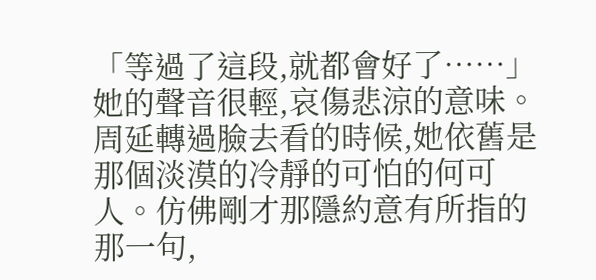「等過了這段,就都會好了……」
她的聲音很輕,哀傷悲涼的意味。
周延轉過臉去看的時候,她依舊是那個淡漠的冷靜的可怕的何可人。仿佛剛才那隱約意有所指的那一句,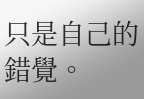只是自己的錯覺。